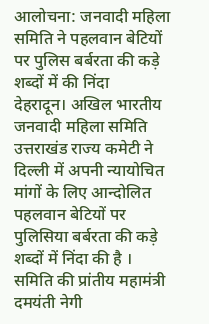आलोचना: जनवादी महिला समिति ने पहलवान बेटियों पर पुलिस बर्बरता की कड़े शब्दों में की निंदा
देहरादून। अखिल भारतीय जनवादी महिला समिति उत्तराखंड राज्य कमेटी ने दिल्ली में अपनी न्यायोचित मांगों के लिए आन्दोलित पहलवान बेटियों पर पुलिसिया बर्बरता की कड़े शब्दों में निंदा की है ।
समिति की प्रांतीय महामंत्री दमयंती नेगी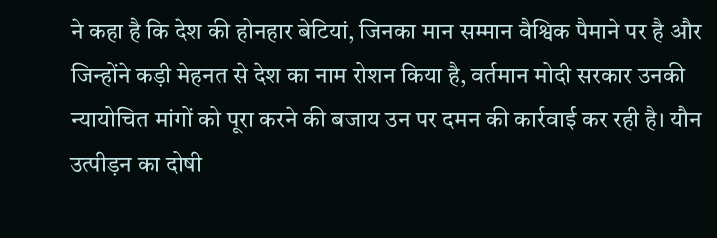ने कहा है कि देश की होनहार बेटियां, जिनका मान सम्मान वैश्विक पैमाने पर है और जिन्होंने कड़ी मेहनत से देश का नाम रोशन किया है, वर्तमान मोदी सरकार उनकी न्यायोचित मांगों को पूरा करने की बजाय उन पर दमन की कार्रवाई कर रही है। यौन उत्पीड़न का दोषी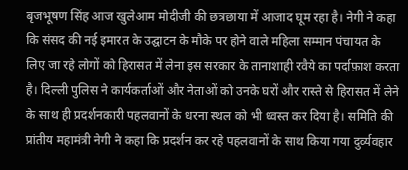बृजभूषण सिंह आज खुलेआम मोदीजी की छत्रछाया में आजाद घूम रहा है। नेगी ने कहा कि संसद की नई इमारत के उद्घाटन के मौके पर होने वाले महिला सम्मान पंचायत के लिए जा रहे लोगों को हिरासत में लेना इस सरकार के तानाशाही रवैये का पर्दाफ़ाश करता है। दिल्ली पुलिस ने कार्यकर्ताओं और नेताओं को उनके घरों और रास्ते से हिरासत में लेने के साथ ही प्रदर्शनकारी पहलवानों के धरना स्थल को भी ध्वस्त कर दिया है। समिति की प्रांतीय महामंत्री नेगी ने कहा कि प्रदर्शन कर रहे पहलवानों के साथ किया गया दुर्व्यवहार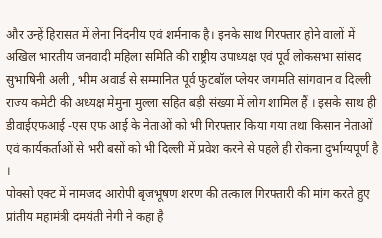और उन्हें हिरासत में लेना निंदनीय एवं शर्मनाक है। इनके साथ गिरफ्तार होने वालों में अखिल भारतीय जनवादी महिला समिति की राष्ट्रीय उपाध्यक्ष एवं पूर्व लोकसभा सांसद सुभाषिनी अली , भीम अवार्ड से सम्मानित पूर्व फुटबॉल प्लेयर जगमति सांगवान व दिल्ली राज्य कमेटी की अध्यक्ष मेमुना मुल्ला सहित बड़ी संख्या में लोग शामिल हैं । इसके साथ ही डीवाईएफआई -एस एफ आई के नेताओं को भी गिरफ्तार किया गया तथा किसान नेताओं एवं कार्यकर्ताओं से भरी बसों को भी दिल्ली में प्रवेश करने से पहले ही रोकना दुर्भाग्यपूर्ण है ।
पोक्सो एक्ट में नामजद आरोपी बृजभूषण शरण की तत्काल गिरफ्तारी की मांग करते हुए प्रांतीय महामंत्री दमयंती नेगी ने कहा है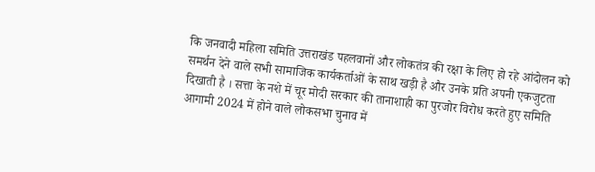कि जनवादी महिला समिति उत्तराखंड पहलवानों और लोकतंत्र की रक्षा के लिए हो रहे आंदोलन को समर्थन देने वाले सभी सामाजिक कार्यकर्ताओं के साथ खड़ी है और उनके प्रति अपनी एकजुटता दिखाती है । सत्ता के नशे में चूर मोदी सरकार की तानाशाही का पुरजोर विरोध करते हुए समिति आगामी 2024 में होने वाले लोकसभा चुनाव में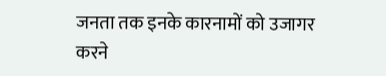जनता तक इनके कारनामों को उजागर करने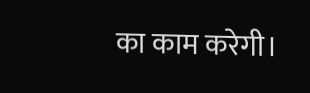का काम करेगी।